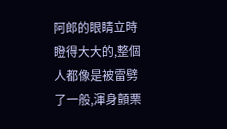阿郎的眼睛立時瞪得大大的,整個人都像是被雷劈了一般,渾身顫栗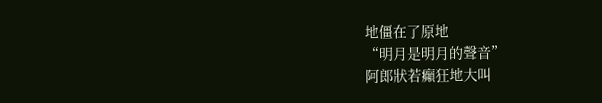地僵在了原地
“明月是明月的聲音”
阿郎狀若癲狂地大叫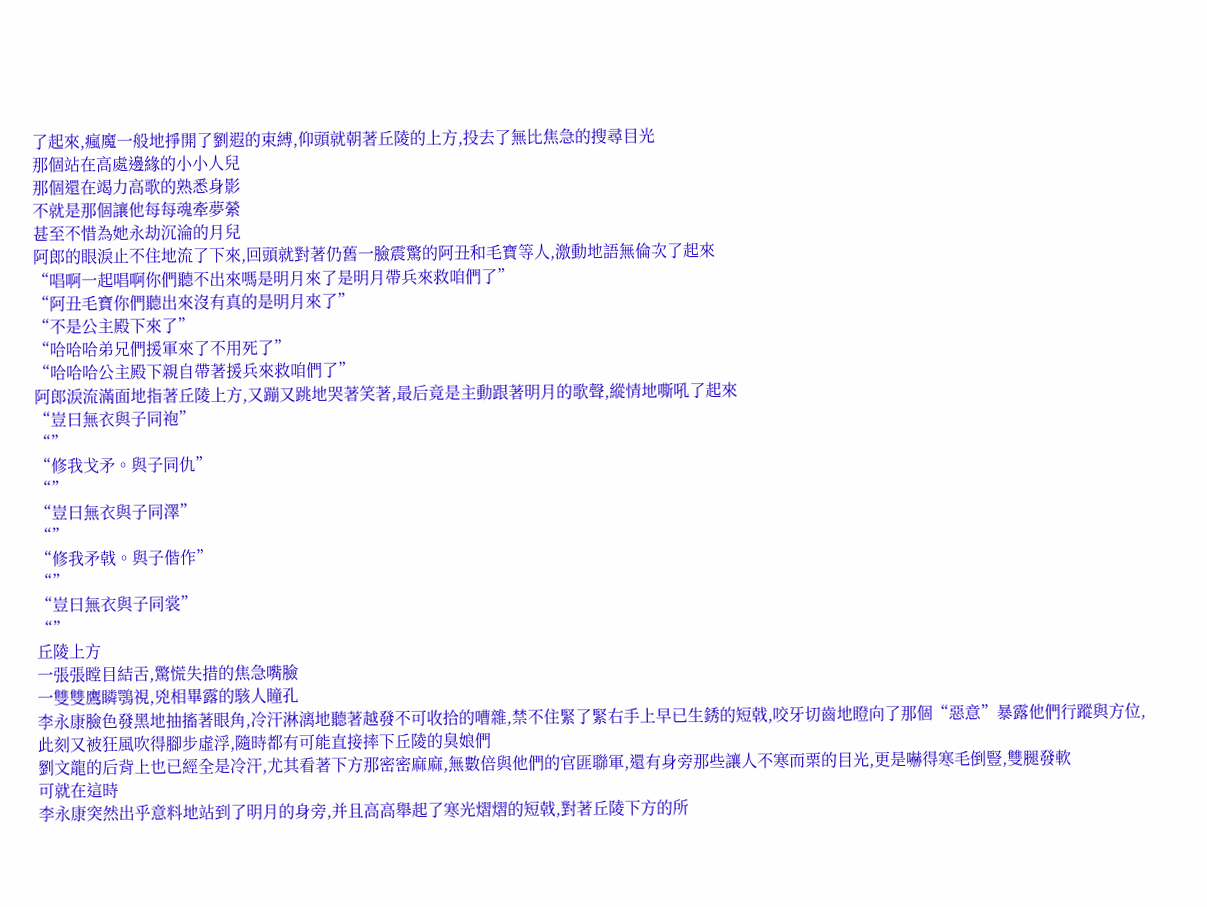了起來,瘋魔一般地掙開了劉遐的束縛,仰頭就朝著丘陵的上方,投去了無比焦急的搜尋目光
那個站在高處邊緣的小小人兒
那個還在竭力高歌的熟悉身影
不就是那個讓他每每魂牽夢縈
甚至不惜為她永劫沉淪的月兒
阿郎的眼淚止不住地流了下來,回頭就對著仍舊一臉震驚的阿丑和毛寶等人,激動地語無倫次了起來
“唱啊一起唱啊你們聽不出來嗎是明月來了是明月帶兵來救咱們了”
“阿丑毛寶你們聽出來沒有真的是明月來了”
“不是公主殿下來了”
“哈哈哈弟兄們援軍來了不用死了”
“哈哈哈公主殿下親自帶著援兵來救咱們了”
阿郎淚流滿面地指著丘陵上方,又蹦又跳地哭著笑著,最后竟是主動跟著明月的歌聲,縱情地嘶吼了起來
“豈曰無衣與子同袍”
“”
“修我戈矛。與子同仇”
“”
“豈曰無衣與子同澤”
“”
“修我矛戟。與子偕作”
“”
“豈曰無衣與子同裳”
“”
丘陵上方
一張張瞠目結舌,驚慌失措的焦急嘴臉
一雙雙鷹瞵鶚視,兇相畢露的駭人瞳孔
李永康臉色發黑地抽搐著眼角,冷汗淋漓地聽著越發不可收拾的嘈雜,禁不住緊了緊右手上早已生銹的短戟,咬牙切齒地瞪向了那個“惡意”暴露他們行蹤與方位,此刻又被狂風吹得腳步虛浮,隨時都有可能直接摔下丘陵的臭娘們
劉文龍的后背上也已經全是冷汗,尤其看著下方那密密麻麻,無數倍與他們的官匪聯軍,還有身旁那些讓人不寒而栗的目光,更是嚇得寒毛倒豎,雙腿發軟
可就在這時
李永康突然出乎意料地站到了明月的身旁,并且高高舉起了寒光熠熠的短戟,對著丘陵下方的所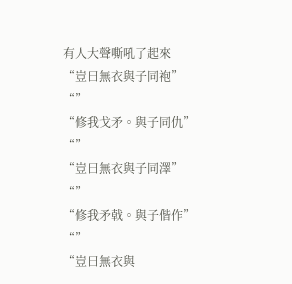有人大聲嘶吼了起來
“豈曰無衣與子同袍”
“”
“修我戈矛。與子同仇”
“”
“豈曰無衣與子同澤”
“”
“修我矛戟。與子偕作”
“”
“豈曰無衣與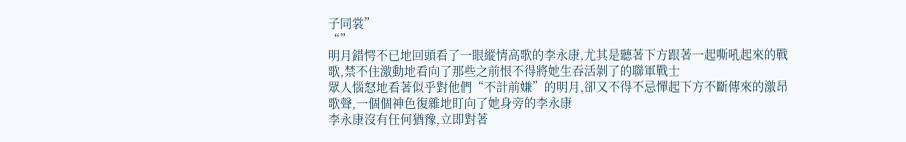子同裳”
“”
明月錯愕不已地回頭看了一眼縱情高歌的李永康,尤其是聽著下方跟著一起嘶吼起來的戰歌,禁不住激動地看向了那些之前恨不得將她生吞活剝了的聯軍戰士
眾人惱怒地看著似乎對他們“不計前嫌”的明月,卻又不得不忌憚起下方不斷傳來的激昂歌聲,一個個神色復雜地盯向了她身旁的李永康
李永康沒有任何猶豫,立即對著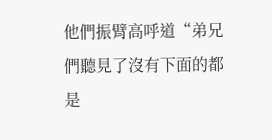他們振臂高呼道“弟兄們聽見了沒有下面的都是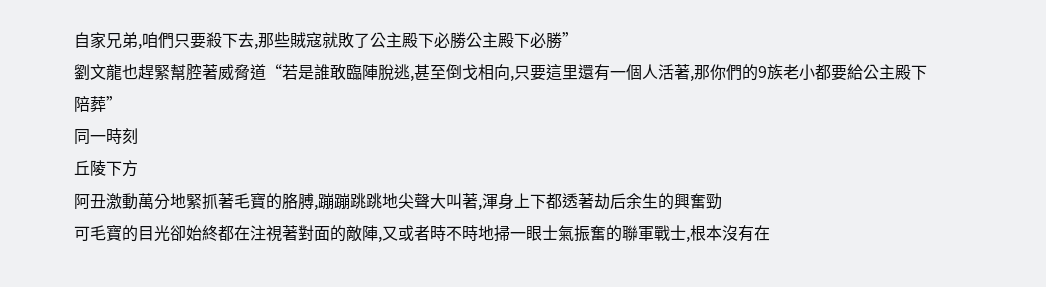自家兄弟,咱們只要殺下去,那些賊寇就敗了公主殿下必勝公主殿下必勝”
劉文龍也趕緊幫腔著威脅道“若是誰敢臨陣脫逃,甚至倒戈相向,只要這里還有一個人活著,那你們的9族老小都要給公主殿下陪葬”
同一時刻
丘陵下方
阿丑激動萬分地緊抓著毛寶的胳膊,蹦蹦跳跳地尖聲大叫著,渾身上下都透著劫后余生的興奮勁
可毛寶的目光卻始終都在注視著對面的敵陣,又或者時不時地掃一眼士氣振奮的聯軍戰士,根本沒有在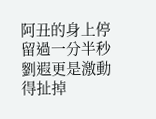阿丑的身上停留過一分半秒
劉遐更是激動得扯掉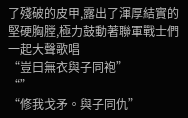了殘破的皮甲,露出了渾厚結實的堅硬胸膛,極力鼓動著聯軍戰士們一起大聲歌唱
“豈曰無衣與子同袍”
“”
“修我戈矛。與子同仇”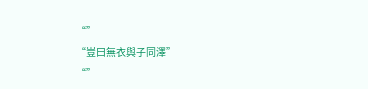“”
“豈曰無衣與子同澤”
“”